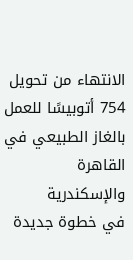الانتهاء من تحويل 754 أتوبيسًا للعمل بالغاز الطبيعي في القاهرة والإسكندرية
في خطوة جديدة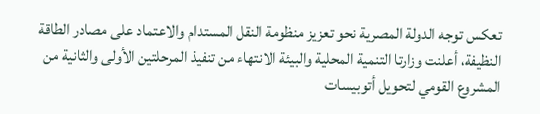تعكس توجه الدولة المصرية نحو تعزيز منظومة النقل المستدام والاعتماد على مصادر الطاقة النظيفة، أعلنت وزارتا التنمية المحلية والبيئة الانتهاء من تنفيذ المرحلتين الأولى والثانية من المشروع القومي لتحويل أتوبيسات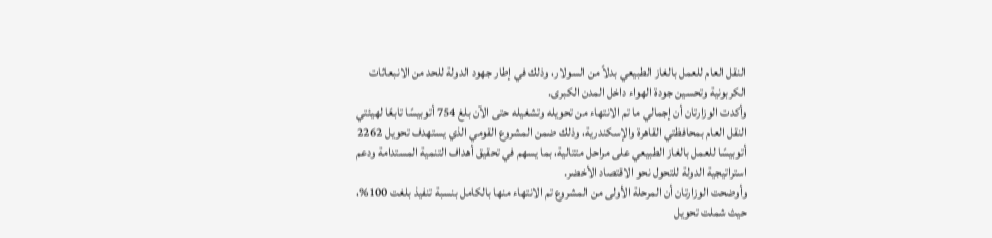النقل العام للعمل بالغاز الطبيعي بدلاً من السولار، وذلك في إطار جهود الدولة للحد من الانبعاثات الكربونية وتحسين جودة الهواء داخل المدن الكبرى.
وأكدت الوزارتان أن إجمالي ما تم الانتهاء من تحويله وتشغيله حتى الآن بلغ 754 أتوبيسًا تابعًا لهيئتي النقل العام بمحافظتي القاهرة والإسكندرية، وذلك ضمن المشروع القومي الذي يستهدف تحويل 2262 أتوبيسًا للعمل بالغاز الطبيعي على مراحل متتالية، بما يسهم في تحقيق أهداف التنمية المستدامة ودعم استراتيجية الدولة للتحول نحو الاقتصاد الأخضر.
وأوضحت الوزارتان أن المرحلة الأولى من المشروع تم الانتهاء منها بالكامل بنسبة تنفيذ بلغت 100%، حيث شملت تحويل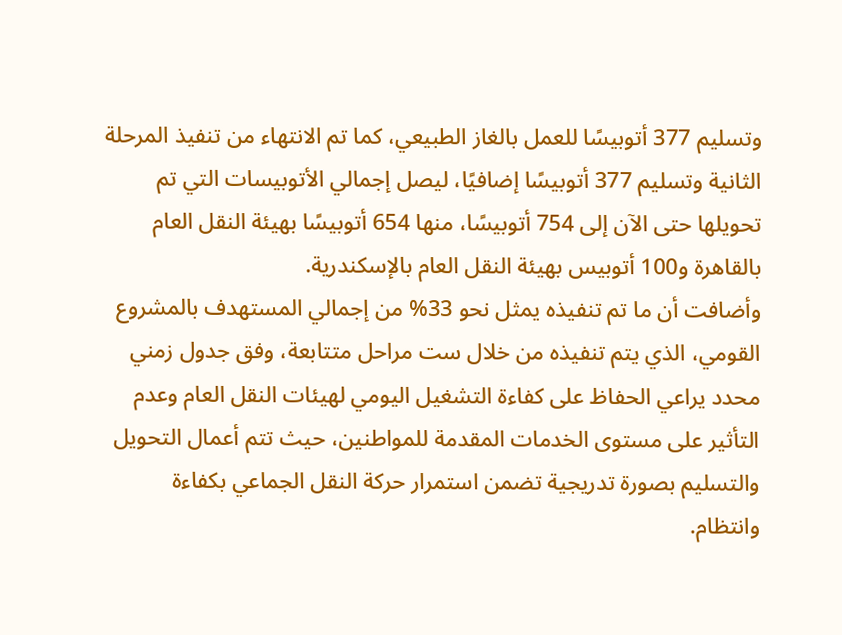وتسليم 377 أتوبيسًا للعمل بالغاز الطبيعي، كما تم الانتهاء من تنفيذ المرحلة الثانية وتسليم 377 أتوبيسًا إضافيًا، ليصل إجمالي الأتوبيسات التي تم تحويلها حتى الآن إلى 754 أتوبيسًا، منها 654 أتوبيسًا بهيئة النقل العام بالقاهرة و100 أتوبيس بهيئة النقل العام بالإسكندرية.
وأضافت أن ما تم تنفيذه يمثل نحو 33% من إجمالي المستهدف بالمشروع القومي، الذي يتم تنفيذه من خلال ست مراحل متتابعة، وفق جدول زمني محدد يراعي الحفاظ على كفاءة التشغيل اليومي لهيئات النقل العام وعدم التأثير على مستوى الخدمات المقدمة للمواطنين، حيث تتم أعمال التحويل والتسليم بصورة تدريجية تضمن استمرار حركة النقل الجماعي بكفاءة وانتظام.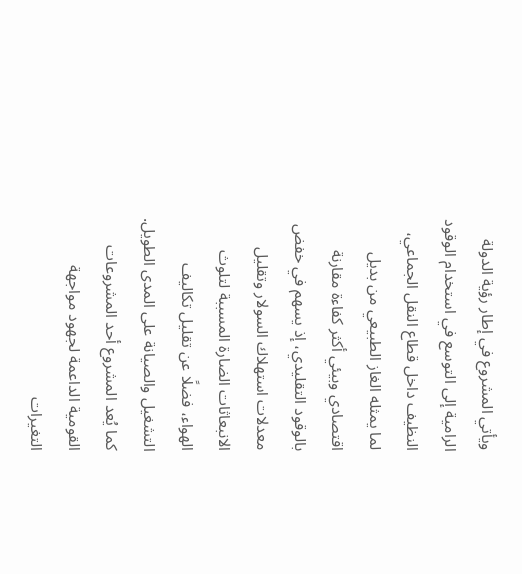ويأتي المشروع في إطار رؤية الدولة الرامية إلى التوسع في استخدام الوقود النظيف داخل قطاع النقل الجماعي، لما يمثله الغاز الطبيعي من بديل اقتصادي وبيئي أكثر كفاءة مقارنة بالوقود التقليدي، إذ يسهم في خفض معدلات استهلاك السولار وتقليل الانبعاثات الضارة المسببة لتلوث الهواء، فضلًا عن تقليل تكاليف التشغيل والصيانة على المدى الطويل.
كما يُعد المشروع أحد المشروعات القومية الداعمة لجهود مواجهة التغيرات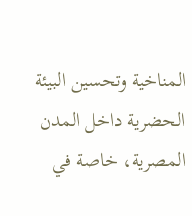المناخية وتحسين البيئة الحضرية داخل المدن المصرية، خاصة في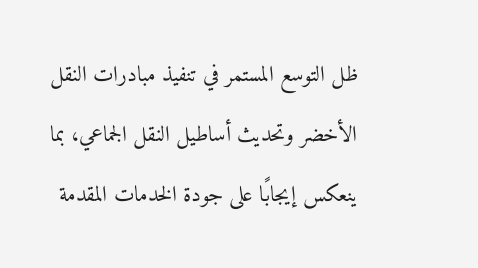ظل التوسع المستمر في تنفيذ مبادرات النقل الأخضر وتحديث أساطيل النقل الجماعي، بما ينعكس إيجابًا على جودة الخدمات المقدمة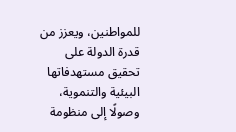للمواطنين، ويعزز من قدرة الدولة على تحقيق مستهدفاتها البيئية والتنموية، وصولًا إلى منظومة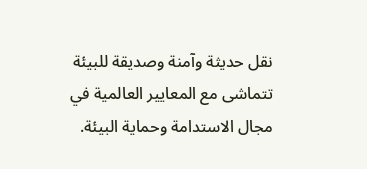نقل حديثة وآمنة وصديقة للبيئة تتماشى مع المعايير العالمية في مجال الاستدامة وحماية البيئة.